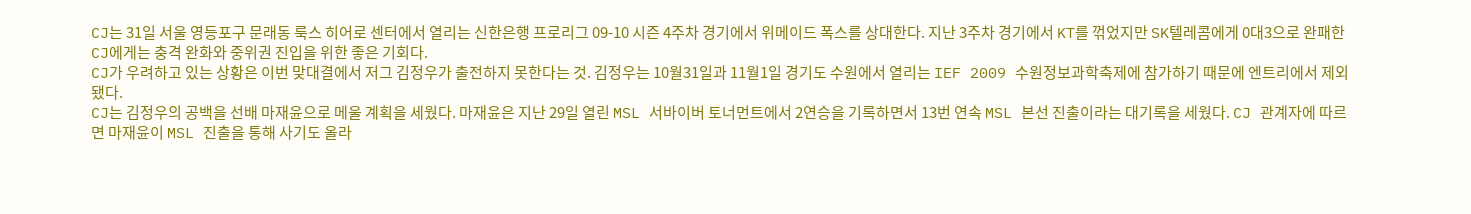CJ는 31일 서울 영등포구 문래동 룩스 히어로 센터에서 열리는 신한은행 프로리그 09-10 시즌 4주차 경기에서 위메이드 폭스를 상대한다. 지난 3주차 경기에서 KT를 꺾었지만 SK텔레콤에게 0대3으로 완패한 CJ에게는 충격 완화와 중위권 진입을 위한 좋은 기회다.
CJ가 우려하고 있는 상황은 이번 맞대결에서 저그 김정우가 출전하지 못한다는 것. 김정우는 10월31일과 11월1일 경기도 수원에서 열리는 IEF 2009 수원정보과학축제에 참가하기 때문에 엔트리에서 제외됐다.
CJ는 김정우의 공백을 선배 마재윤으로 메울 계획을 세웠다. 마재윤은 지난 29일 열린 MSL 서바이버 토너먼트에서 2연승을 기록하면서 13번 연속 MSL 본선 진출이라는 대기록을 세웠다. CJ 관계자에 따르면 마재윤이 MSL 진출을 통해 사기도 올라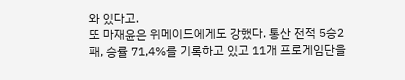와 있다고.
또 마재윤은 위메이드에게도 강했다. 통산 전적 5승2패, 승률 71,4%를 기록하고 있고 11개 프로게임단을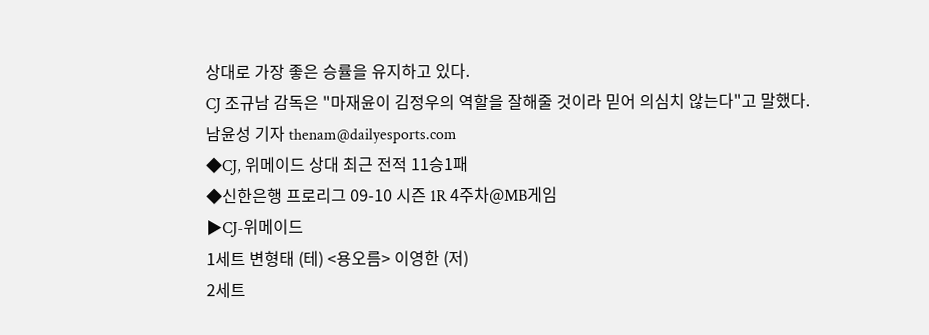상대로 가장 좋은 승률을 유지하고 있다.
CJ 조규남 감독은 "마재윤이 김정우의 역할을 잘해줄 것이라 믿어 의심치 않는다"고 말했다.
남윤성 기자 thenam@dailyesports.com
◆CJ, 위메이드 상대 최근 전적 11승1패
◆신한은행 프로리그 09-10 시즌 1R 4주차@MB게임
▶CJ-위메이드
1세트 변형태 (테) <용오름> 이영한 (저)
2세트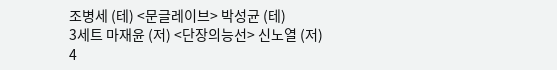조병세 (테) <문글레이브> 박성균 (테)
3세트 마재윤 (저) <단장의능선> 신노열 (저)
4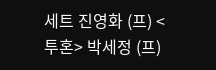세트 진영화 (프) <투혼> 박세정 (프)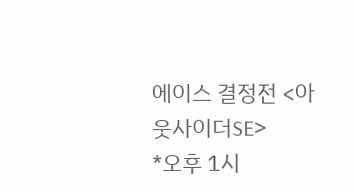에이스 결정전 <아웃사이더SE>
*오후 1시